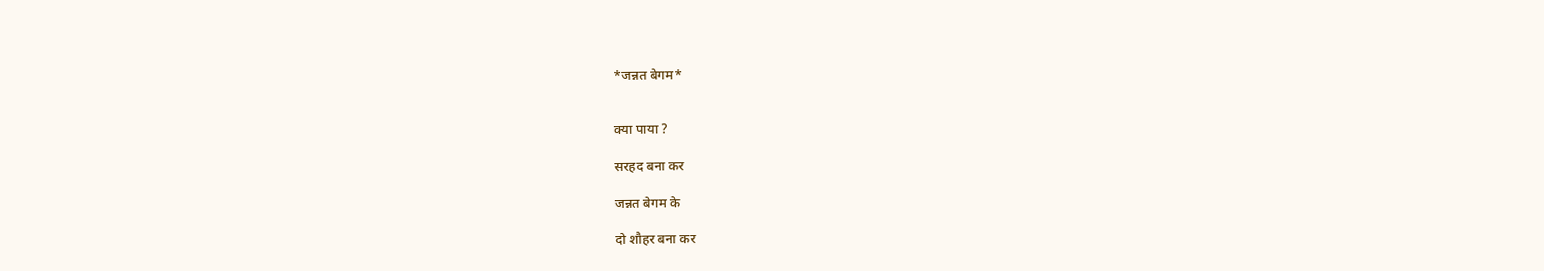*जन्नत बेगम*


क्या पाया ?

सरहद बना कर

जन्नत बेगम के

दो शौहर बना कर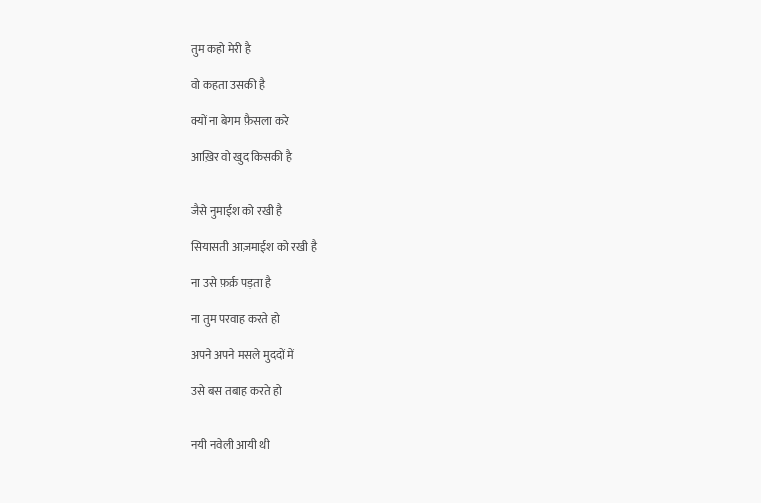तुम कहो मेरी है

वो कहता उसकी है

क्यों ना बेगम फ़ैसला करे

आख़िर वो खुद किसकी है


जैसे नुमाईश को रखी है

सियासती आज़माईश को रखी है

ना उसे फ़र्क़ पड़ता है

ना तुम परवाह करते हो

अपने अपने मसले मुददों में

उसे बस तबाह करते हो


नयी नवेली आयी थी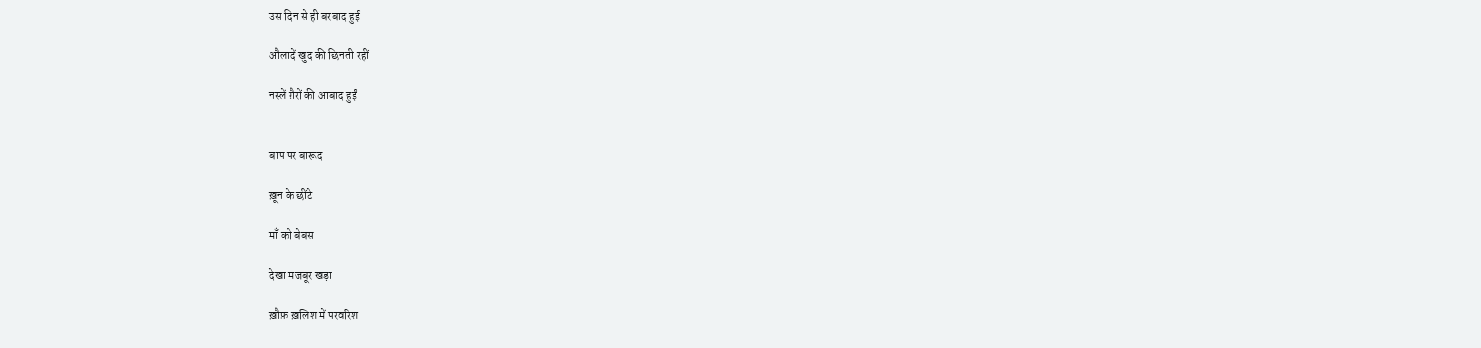उस दिन से ही बरबाद हुई

औलादें खुद की छिनती रहीं

नस्लें ग़ैरों की आबाद हुईं


बाप पर बारूद

ख़ून के छींटे

माँ को बेबस

देखा मजबूर खड़ा

ख़ौफ़ ख़लिश में परवरिश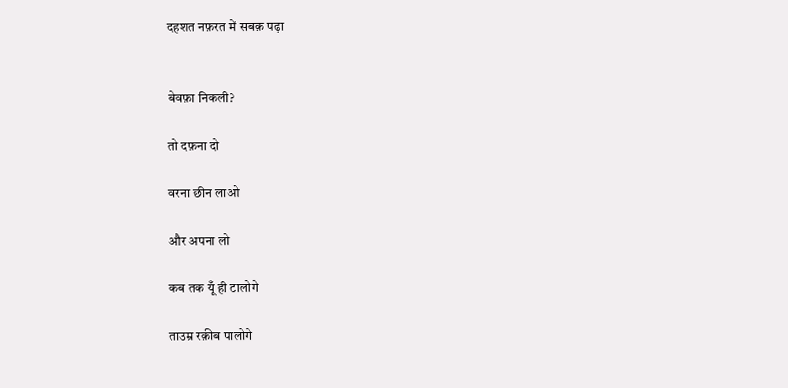दहशत नफ़रत में सबक़ पढ़ा


बेवफ़ा निकली?

तो दफ़ना दो

वरना छीन लाओ

और अपना लो

कब तक यूँ ही टालोगे

ताउम्र रक़ीब पालोगे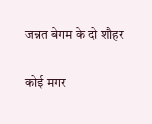जन्नत बेगम के दो शौहर

कोई मगर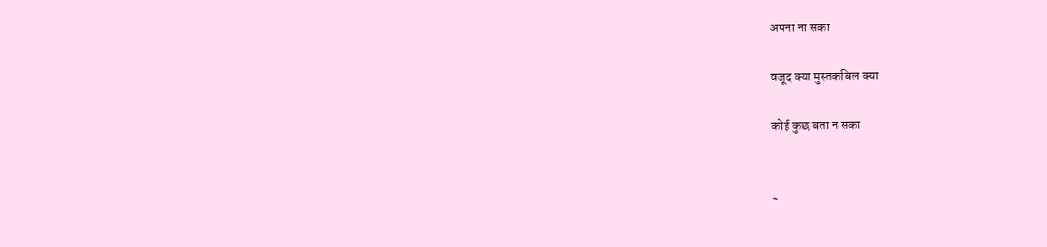अपना ना सका

वजूद क्या मुस्तकबिल क्या

कोई कुछ बता न सका


~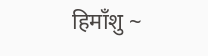हिमाँशु ~